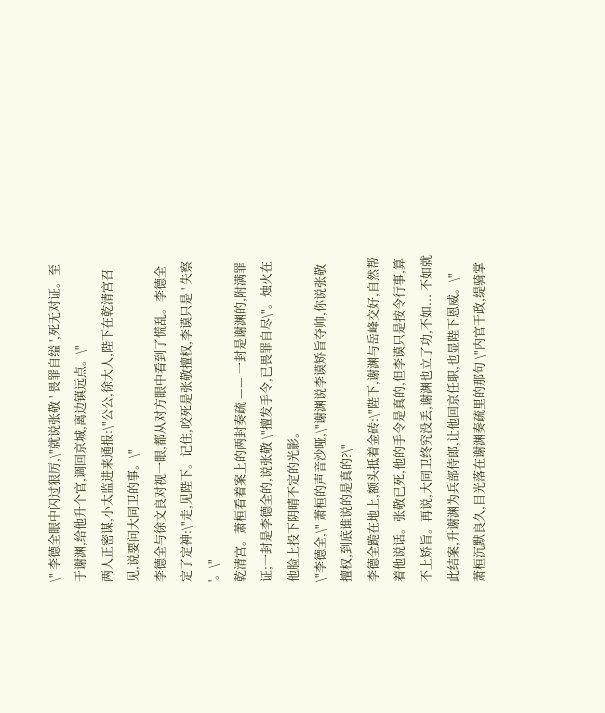\" 李德全眼中闪过狠厉,\"就说张敬 ' 畏罪自缢 ',死无对证。至于谢渊,给他升个官,调回京城,离边镇远点。\"
两人正密谋,小太监进来通报:\"公公,徐大人,陛下在乾清宫召见,说要问大同卫的事。\"
李德全与徐文良对视一眼,都从对方眼中看到了慌乱。李德全定了定神:\"走,见陛下。记住,咬死是张敬擅权,李谟只是 ' 失察 '。\"
乾清宫。萧桓看着案上的两封奏疏 —— 一封是谢渊的,附满罪证;一封是李德全的,说张敬 \"擅发手令,已畏罪自尽\"。烛火在他脸上投下阴晴不定的光影。
\"李德全,\" 萧桓的声音沙哑,\"谢渊说李谟矫旨夺帅,你说张敬擅权,到底谁说的是真的?\"
李德全跪在地上,额头抵着金砖:\"陛下,谢渊与岳峰交好,自然帮着他说话。张敬已死,他的手令是真的,但李谟只是按令行事,算不上矫旨。再说,大同卫终究没丢,谢渊也立了功,不如... 不如就此结案,升谢渊为兵部侍郎,让他回京任职,也显陛下恩威。\"
萧桓沉默良久,目光落在谢渊奏疏里的那句 \"内官干政,缇骑掌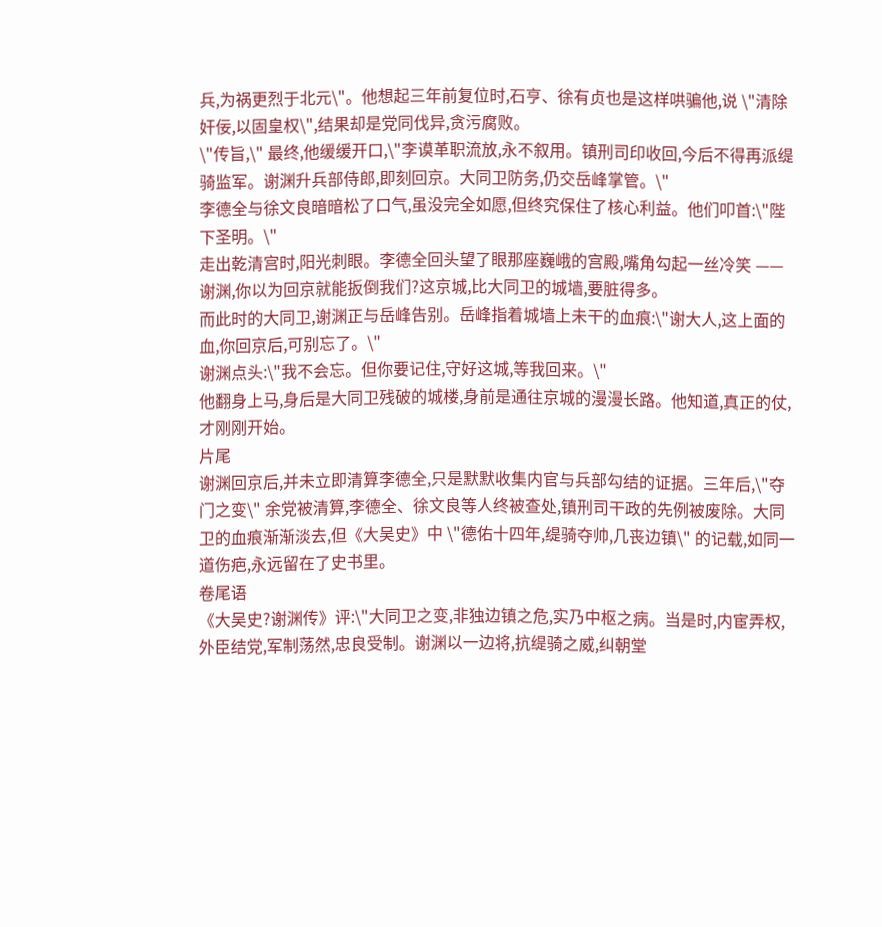兵,为祸更烈于北元\"。他想起三年前复位时,石亨、徐有贞也是这样哄骗他,说 \"清除奸佞,以固皇权\",结果却是党同伐异,贪污腐败。
\"传旨,\" 最终,他缓缓开口,\"李谟革职流放,永不叙用。镇刑司印收回,今后不得再派缇骑监军。谢渊升兵部侍郎,即刻回京。大同卫防务,仍交岳峰掌管。\"
李德全与徐文良暗暗松了口气,虽没完全如愿,但终究保住了核心利益。他们叩首:\"陛下圣明。\"
走出乾清宫时,阳光刺眼。李德全回头望了眼那座巍峨的宫殿,嘴角勾起一丝冷笑 —— 谢渊,你以为回京就能扳倒我们?这京城,比大同卫的城墙,要脏得多。
而此时的大同卫,谢渊正与岳峰告别。岳峰指着城墙上未干的血痕:\"谢大人,这上面的血,你回京后,可别忘了。\"
谢渊点头:\"我不会忘。但你要记住,守好这城,等我回来。\"
他翻身上马,身后是大同卫残破的城楼,身前是通往京城的漫漫长路。他知道,真正的仗,才刚刚开始。
片尾
谢渊回京后,并未立即清算李德全,只是默默收集内官与兵部勾结的证据。三年后,\"夺门之变\" 余党被清算,李德全、徐文良等人终被查处,镇刑司干政的先例被废除。大同卫的血痕渐渐淡去,但《大吴史》中 \"德佑十四年,缇骑夺帅,几丧边镇\" 的记载,如同一道伤疤,永远留在了史书里。
卷尾语
《大吴史?谢渊传》评:\"大同卫之变,非独边镇之危,实乃中枢之病。当是时,内宦弄权,外臣结党,军制荡然,忠良受制。谢渊以一边将,抗缇骑之威,纠朝堂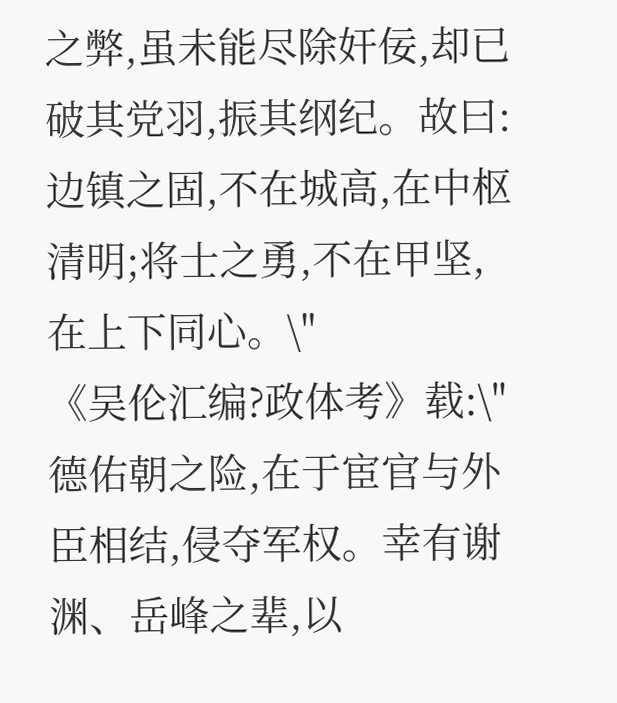之弊,虽未能尽除奸佞,却已破其党羽,振其纲纪。故曰:边镇之固,不在城高,在中枢清明;将士之勇,不在甲坚,在上下同心。\"
《吴伦汇编?政体考》载:\"德佑朝之险,在于宦官与外臣相结,侵夺军权。幸有谢渊、岳峰之辈,以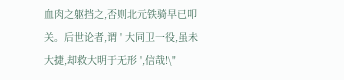血肉之躯挡之,否则北元铁骑早已叩关。后世论者,谓 ' 大同卫一役,虽未大捷,却救大明于无形 ',信哉!\"